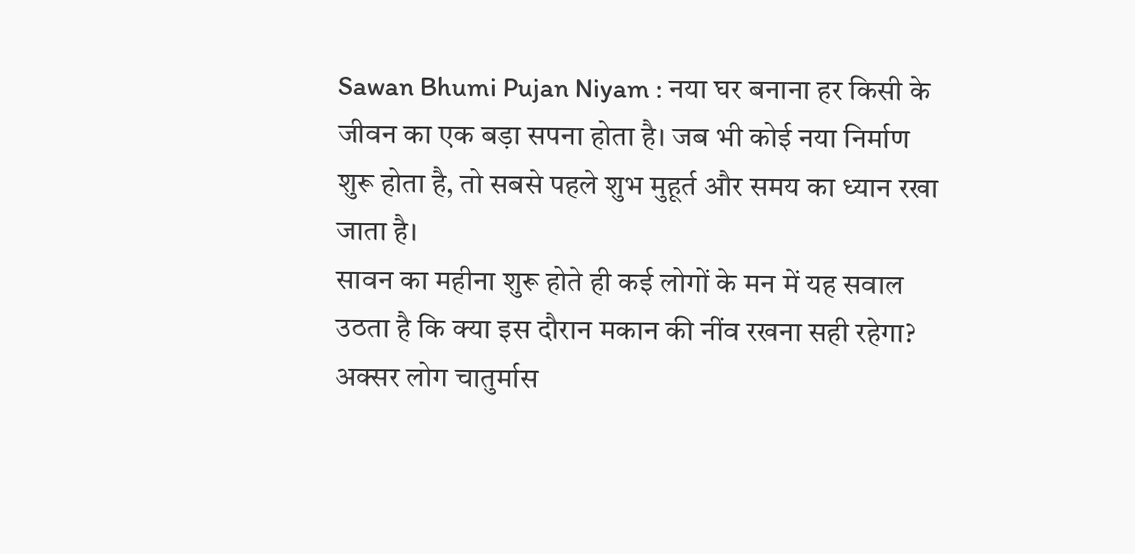Sawan Bhumi Pujan Niyam : नया घर बनाना हर किसी के जीवन का एक बड़ा सपना होता है। जब भी कोई नया निर्माण शुरू होता है, तो सबसे पहले शुभ मुहूर्त और समय का ध्यान रखा जाता है।
सावन का महीना शुरू होते ही कई लोगों के मन में यह सवाल उठता है कि क्या इस दौरान मकान की नींव रखना सही रहेगा? अक्सर लोग चातुर्मास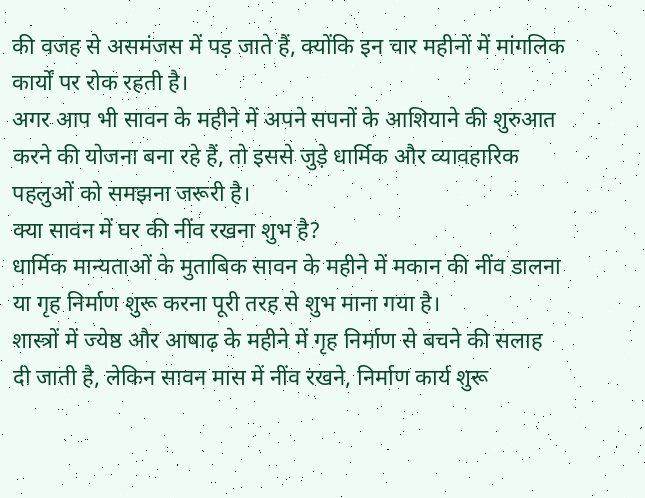की वजह से असमंजस में पड़ जाते हैं, क्योंकि इन चार महीनों में मांगलिक कार्यों पर रोक रहती है।
अगर आप भी सावन के महीने में अपने सपनों के आशियाने की शुरुआत करने की योजना बना रहे हैं, तो इससे जुड़े धार्मिक और व्यावहारिक पहलुओं को समझना जरूरी है।
क्या सावन में घर की नींव रखना शुभ है?
धार्मिक मान्यताओं के मुताबिक सावन के महीने में मकान की नींव डालना या गृह निर्माण शुरू करना पूरी तरह से शुभ माना गया है।
शास्त्रों में ज्येष्ठ और आषाढ़ के महीने में गृह निर्माण से बचने की सलाह दी जाती है, लेकिन सावन मास में नींव रखने, निर्माण कार्य शुरू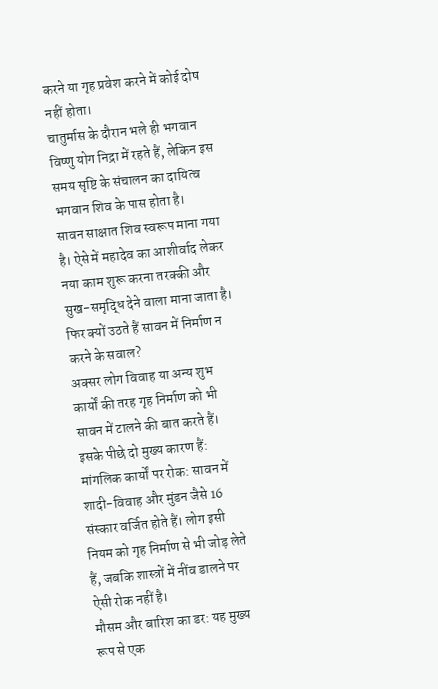करने या गृह प्रवेश करने में कोई दोष नहीं होता।
चातुर्मास के दौरान भले ही भगवान विष्णु योग निद्रा में रहते हैं, लेकिन इस समय सृष्टि के संचालन का दायित्व भगवान शिव के पास होता है।
सावन साक्षात शिव स्वरूप माना गया है। ऐसे में महादेव का आशीर्वाद लेकर नया काम शुरू करना तरक्की और सुख-समृद्धि देने वाला माना जाता है।
फिर क्यों उठते हैं सावन में निर्माण न करने के सवाल?
अक्सर लोग विवाह या अन्य शुभ कार्यों की तरह गृह निर्माण को भी सावन में टालने की बात करते हैं। इसके पीछे दो मुख्य कारण हैं:
मांगलिक कार्यों पर रोक: सावन में शादी-विवाह और मुंडन जैसे 16 संस्कार वर्जित होते हैं। लोग इसी नियम को गृह निर्माण से भी जोड़ लेते हैं, जबकि शास्त्रों में नींव डालने पर ऐसी रोक नहीं है।
मौसम और बारिश का डर: यह मुख्य रूप से एक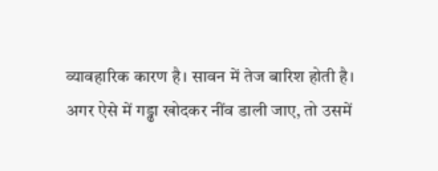व्यावहारिक कारण है। सावन में तेज बारिश होती है।
अगर ऐसे में गड्ढा खोदकर नींव डाली जाए, तो उसमें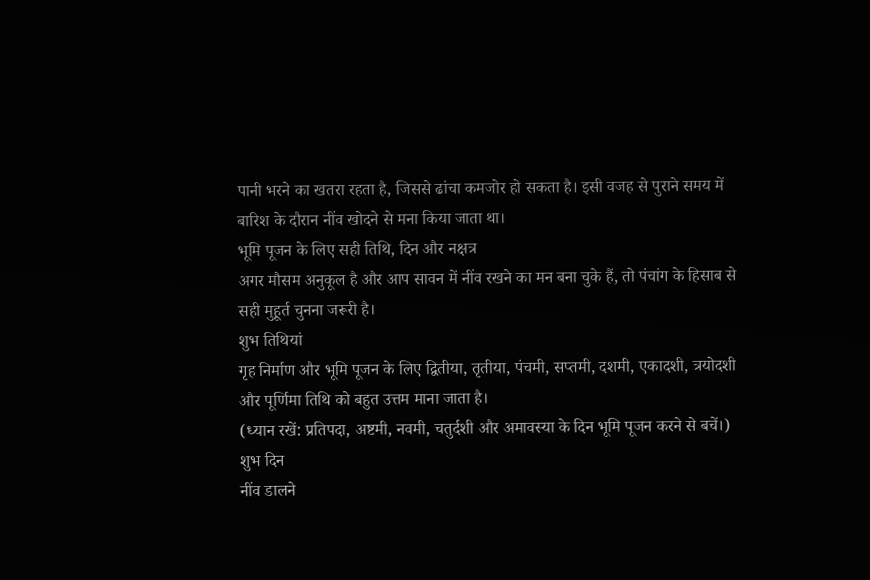पानी भरने का खतरा रहता है, जिससे ढांचा कमजोर हो सकता है। इसी वजह से पुराने समय में बारिश के दौरान नींव खोदने से मना किया जाता था।
भूमि पूजन के लिए सही तिथि, दिन और नक्षत्र
अगर मौसम अनुकूल है और आप सावन में नींव रखने का मन बना चुके हैं, तो पंचांग के हिसाब से सही मुहूर्त चुनना जरूरी है।
शुभ तिथियां
गृह निर्माण और भूमि पूजन के लिए द्वितीया, तृतीया, पंचमी, सप्तमी, दशमी, एकादशी, त्रयोदशी और पूर्णिमा तिथि को बहुत उत्तम माना जाता है।
(ध्यान रखें: प्रतिपदा, अष्टमी, नवमी, चतुर्दशी और अमावस्या के दिन भूमि पूजन करने से बचें।)
शुभ दिन
नींव डालने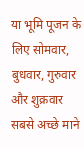या भूमि पूजन के लिए सोमवार, बुधवार, गुरुवार और शुक्रवार सबसे अच्छे माने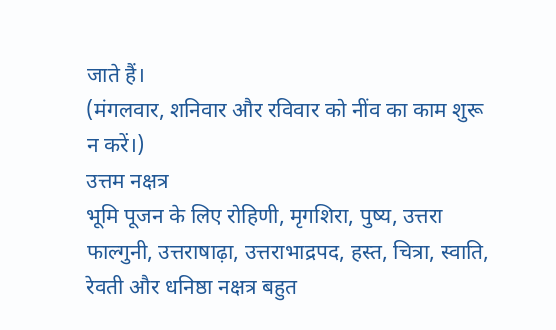जाते हैं।
(मंगलवार, शनिवार और रविवार को नींव का काम शुरू न करें।)
उत्तम नक्षत्र
भूमि पूजन के लिए रोहिणी, मृगशिरा, पुष्य, उत्तरा फाल्गुनी, उत्तराषाढ़ा, उत्तराभाद्रपद, हस्त, चित्रा, स्वाति, रेवती और धनिष्ठा नक्षत्र बहुत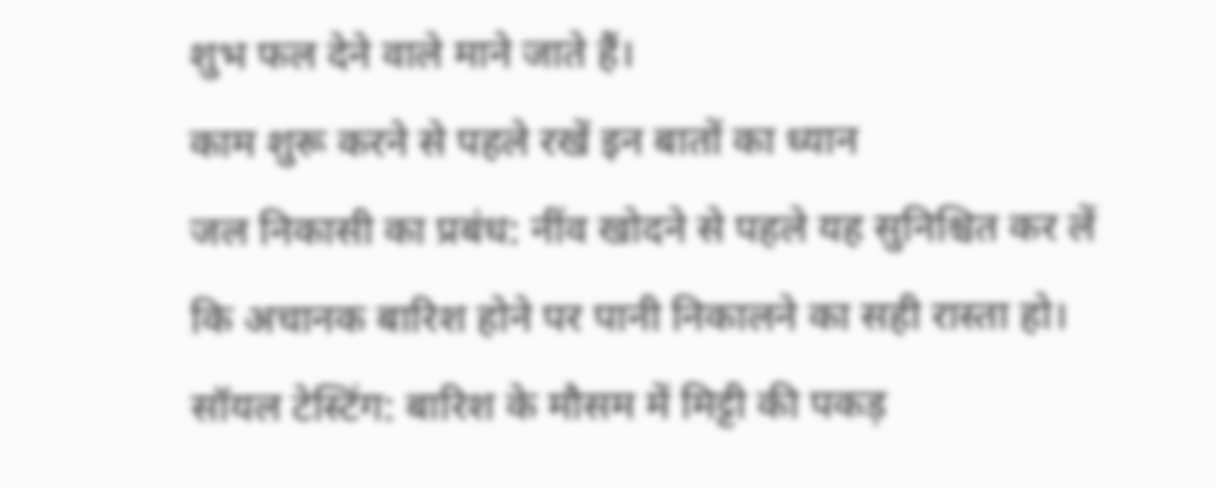शुभ फल देने वाले माने जाते हैं।
काम शुरू करने से पहले रखें इन बातों का ध्यान
जल निकासी का प्रबंध: नींव खोदने से पहले यह सुनिश्चित कर लें कि अचानक बारिश होने पर पानी निकालने का सही रास्ता हो।
सॉयल टेस्टिंग: बारिश के मौसम में मिट्टी की पकड़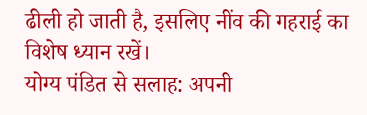ढीली हो जाती है, इसलिए नींव की गहराई का विशेष ध्यान रखें।
योग्य पंडित से सलाह: अपनी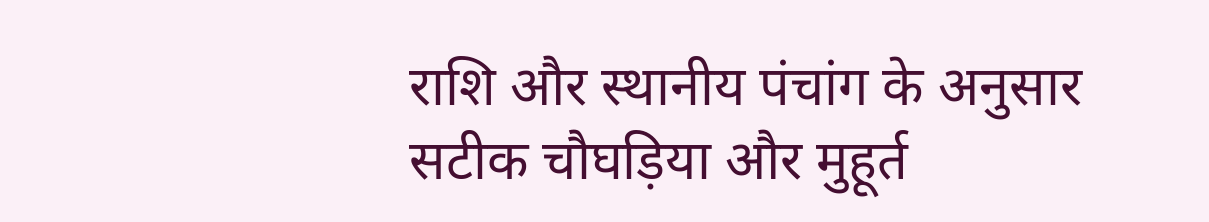राशि और स्थानीय पंचांग के अनुसार सटीक चौघड़िया और मुहूर्त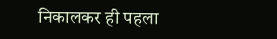निकालकर ही पहला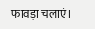फावड़ा चलाएं।